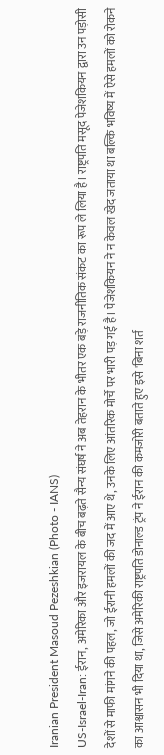Iranian President Masoud Pezeshkian (Photo - IANS)
US-Israel-Iran: ईरान, अमेरिका और इजरायल के बीच बढ़ते सैन्य संघर्ष ने अब तेहरान के भीतर एक बड़े राजनीतिक संकट का रूप ले लिया है। राष्ट्रपति मसूद पेजेशकियन द्वारा उन पड़ोसी देशों से माफी मांगने की पहल, जो ईरानी हमलों की जद में आए थे, उनके लिए आंतरिक मोर्चे पर भारी पड़ गई है। पेजेशकियन ने न केवल खेद जताया था बल्कि भविष्य में ऐसे हमलों को रोकने का आश्वासन भी दिया था, जिसे अमेरिकी राष्ट्रपति डोनाल्ड ट्रंप ने ईरान की कमजोरी बताते हुए इसे 'बिना शर्त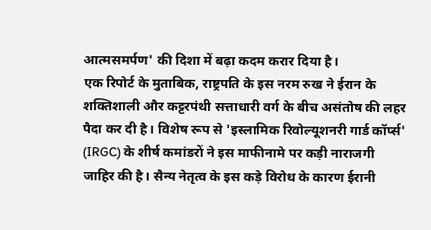आत्मसमर्पण' की दिशा में बढ़ा कदम करार दिया है।
एक रिपोर्ट के मुताबिक, राष्ट्रपति के इस नरम रुख ने ईरान के शक्तिशाली और कट्टरपंथी सत्ताधारी वर्ग के बीच असंतोष की लहर पैदा कर दी है। विशेष रूप से 'इस्लामिक रिवोल्यूशनरी गार्ड कॉर्प्स' (IRGC) के शीर्ष कमांडरों ने इस माफीनामे पर कड़ी नाराजगी जाहिर की है। सैन्य नेतृत्व के इस कड़े विरोध के कारण ईरानी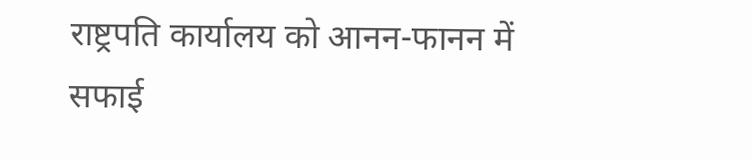राष्ट्रपति कार्यालय को आनन-फानन में सफाई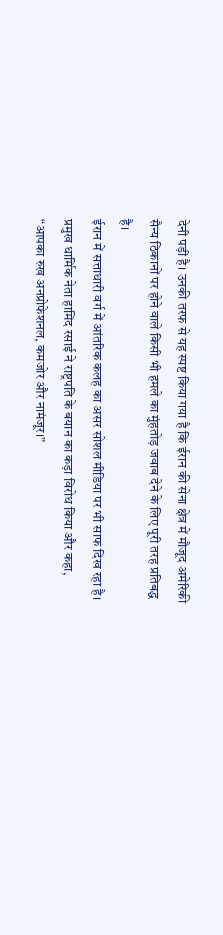देनी पड़ी है। उनकी तरफ से यह स्पष्ट किया गया है कि ईरान की सेना क्षेत्र में मौजूद अमेरिकी सैन्य ठिकानों पर होने वाले किसी भी हमले का मुंहतोड़ जवाब देने के लिए पूरी तरह प्रतिबद्ध है।
ईरान में सत्ताधारी वर्ग में आंतरिक कलह का असर सोशल मीडिया पर भी साफ दिख रहा है। प्रमुख धार्मिक नेता हामिद रसाई ने राष्ट्रपति के बयान का कड़ा विरोध किया और कहा, “आपका रुख अनप्रोफेशनल, कमजोर और नामंजूर।”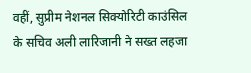वहीं, सुप्रीम नेशनल सिक्योरिटी काउंसिल के सचिव अली लारिजानी ने सख्त लहजा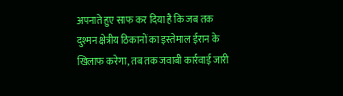अपनाते हुए साफ कर दिया है कि जब तक दुश्मन क्षेत्रीय ठिकानों का इस्तेमाल ईरान के खिलाफ करेगा, तब तक जवाबी कार्रवाई जारी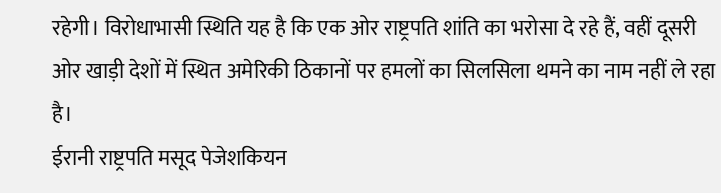रहेगी। विरोधाभासी स्थिति यह है कि एक ओर राष्ट्रपति शांति का भरोसा दे रहे हैं, वहीं दूसरी ओर खाड़ी देशों में स्थित अमेरिकी ठिकानों पर हमलों का सिलसिला थमने का नाम नहीं ले रहा है।
ईरानी राष्ट्रपति मसूद पेजेशकियन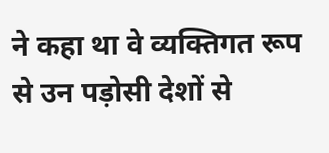ने कहा था वे व्यक्तिगत रूप से उन पड़ोसी देशों से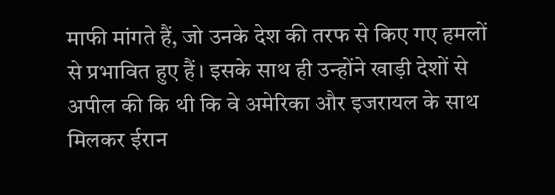माफी मांगते हैं, जो उनके देश की तरफ से किए गए हमलों से प्रभावित हुए हैं। इसके साथ ही उन्होंने खाड़ी देशों से अपील की कि थी कि वे अमेरिका और इजरायल के साथ मिलकर ईरान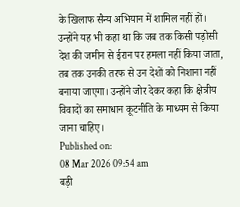के खिलाफ सैन्य अभियान में शामिल नहीं हों।
उन्होंने यह भी कहा था कि जब तक किसी पड़ोसी देश की जमीन से ईरान पर हमला नहीं किया जाता, तब तक उनकी तरफ से उन देशों को निशाना नहीं बनाया जाएगा। उन्होंने जोर देकर कहा कि क्षेत्रीय विवादों का समाधान कूटनीति के माध्यम से किया जाना चाहिए।
Published on:
08 Mar 2026 09:54 am
बड़ी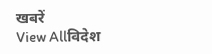खबरें
View Allविदेश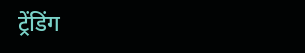ट्रेंडिंग